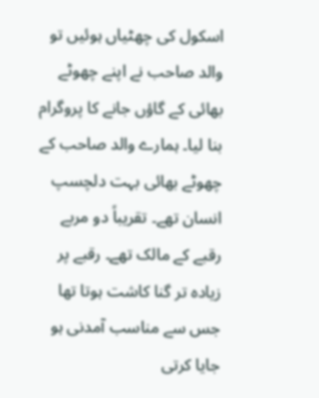اسکول کی چھٹیاں ہوئیں تو والد صاحب نے اپنے چھوٹے بھائی کے گاؤں جانے کا پروگرام بنا لیا۔ ہمارے والد صاحب کے چھوٹے بھائی بہت دلچسپ انسان تھے۔ تقریباً دو مربے رقبے کے مالک تھے۔ رقبے پر زیادہ تر گنا کاشت ہوتا تھا جس سے مناسب آمدنی ہو جایا کرتی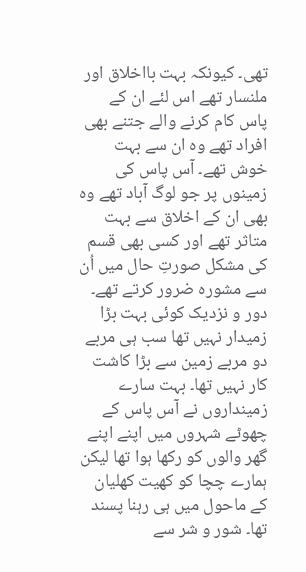تھی۔ کیونکہ بہت بااخلاق اور ملنسار تھے اس لئے ان کے پاس کام کرنے والے جتنے بھی افراد تھے وہ ان سے بہت خوش تھے۔ آس پاس کی زمینوں پر جو لوگ آباد تھے وہ بھی ان کے اخلاق سے بہت متاثر تھے اور کسی بھی قسم کی مشکل صورتِ حال میں اُن سے مشورہ ضرور کرتے تھے۔ دور و نزدیک کوئی بہت بڑا زمیدار نہیں تھا سب ہی مربے دو مربے زمین سے بڑا کاشت کار نہیں تھا۔ بہت سارے زمینداروں نے آس پاس کے چھوٹے شہروں میں اپنے اپنے گھر والوں کو رکھا ہوا تھا لیکن ہمارے چچا کو کھیت کھلیان کے ماحول میں ہی رہنا پسند تھا۔ شور و شر سے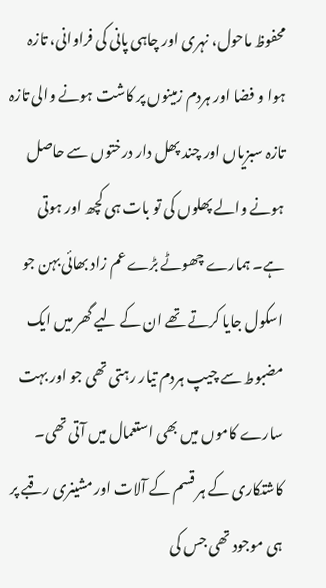محفوظ ماحول، نہری اور چاہی پانی کی فراوانی، تازہ ہوا و فضا اور ہردم زمینوں پر کاشت ہونے والی تازہ تازہ سبزیاں اور چند پھل دار درختوں سے حاصل ہونے والے پھلوں کی تو بات ہی کچھ اور ہوتی ہے۔ ہمارے چھوٹے بڑے عم زاد بھائی بہن جو اسکول جایا کرتے تھے ان کے لیے گھر میں ایک مضبوط سے چیپ ہردم تیار رہتی تھی جو اور بہت سارے کاموں میں بھی استعمال میں آتی تھی۔ کاشتکاری کے ہر قسم کے آلات اور مشینری رقبے پر ہی موجود تھی جس کی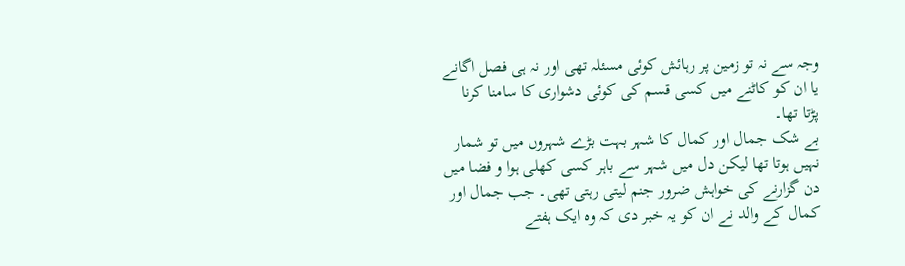وجہ سے نہ تو زمین پر رہائش کوئی مسئلہ تھی اور نہ ہی فصل اگانے یا ان کو کاٹنے میں کسی قسم کی کوئی دشواری کا سامنا کرنا پڑتا تھا۔
بے شک جمال اور کمال کا شہر بہت بڑے شہروں میں تو شمار نہیں ہوتا تھا لیکن دل میں شہر سے باہر کسی کھلی ہوا و فضا میں دن گزارنے کی خواہش ضرور جنم لیتی رہتی تھی۔ جب جمال اور کمال کے والد نے ان کو یہ خبر دی کہ وہ ایک ہفتے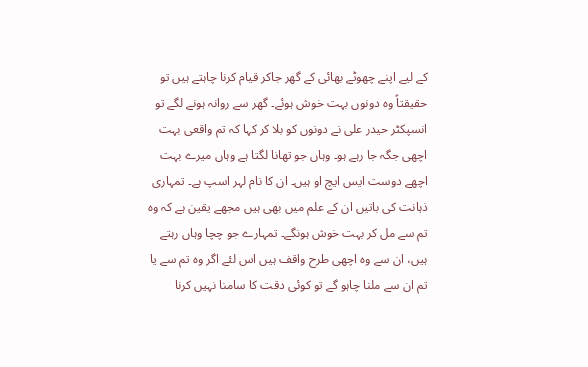کے لیے اپنے چھوٹے بھائی کے گھر جاکر قیام کرنا چاہتے ہیں تو حقیقتاً وہ دونوں بہت خوش ہوئے۔ گھر سے روانہ ہونے لگے تو انسپکٹر حیدر علی نے دونوں کو بلا کر کہا کہ تم واقعی بہت اچھی جگہ جا رہے ہو۔ وہاں جو تھانا لگتا ہے وہاں میرے بہت اچھے دوست ایس ایچ او ہیں۔ ان کا نام لہر اسپ ہے۔ تمہاری ذہانت کی باتیں ان کے علم میں بھی ہیں مجھے یقین ہے کہ وہ تم سے مل کر بہت خوش ہونگے۔ تمہارے جو چچا وہاں رہتے ہیں، ان سے وہ اچھی طرح واقف ہیں اس لئے اگر وہ تم سے یا تم ان سے ملنا چاہو گے تو کوئی دقت کا سامنا نہیں کرنا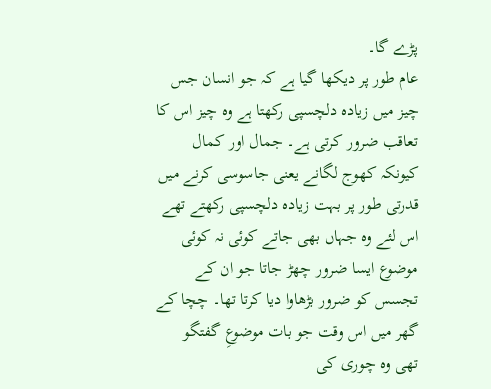پڑے گا۔
عام طور پر دیکھا گیا ہے کہ جو انسان جس چیز میں زیادہ دلچسپی رکھتا ہے وہ چیز اس کا تعاقب ضرور کرتی ہے۔ جمال اور کمال کیونکہ کھوج لگانے یعنی جاسوسی کرنے میں قدرتی طور پر بہت زیادہ دلچسپی رکھتے تھے اس لئے وہ جہاں بھی جاتے کوئی نہ کوئی موضوع ایسا ضرور چھڑ جاتا جو ان کے تجسس کو ضرور بڑھاوا دیا کرتا تھا۔ چچا کے گھر میں اس وقت جو بات موضوعِ گفتگو تھی وہ چوری کی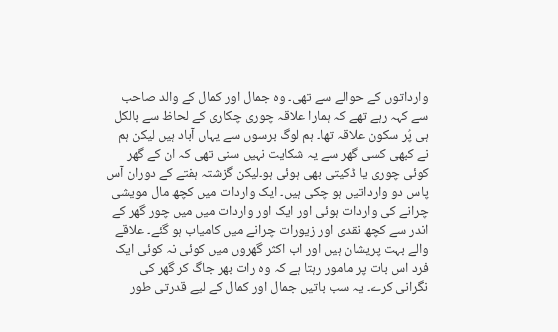وارداتوں کے حوالے سے تھی۔ وہ جمال اور کمال کے والد صاحب سے کہہ رہے تھے کہ ہمارا علاقہ چوری چکاری کے لحاظ سے بالکل ہی پُر سکون علاقہ تھا۔ ہم لوگ برسوں سے یہاں آباد ہیں لیکن ہم نے کبھی کسی گھر سے یہ شکایت نہیں سنی تھی کہ ان کے گھر کوئی چوری یا ڈکیتی بھی ہوئی ہو۔لیکن گزشتہ ہفتے کے دوران آس پاس دو وارداتیں ہو چکی ہیں۔ ایک واردات میں کچھ مال مویشی چرانے کی واردات ہوئی اور ایک اور واردات میں میں چور گھر کے اندر سے کچھ نقدی اور زیورات چرانے میں کامیاب ہو گئے۔ علاقے والے بہت پریشان ہیں اور اب اکثر گھروں میں کوئی نہ کوئی ایک فرد اس بات پر مامور رہتا ہے کہ وہ رات بھر جاگ کر گھر کی نگرانی کرے۔ یہ سب باتیں جمال اور کمال کے لیے قدرتی طور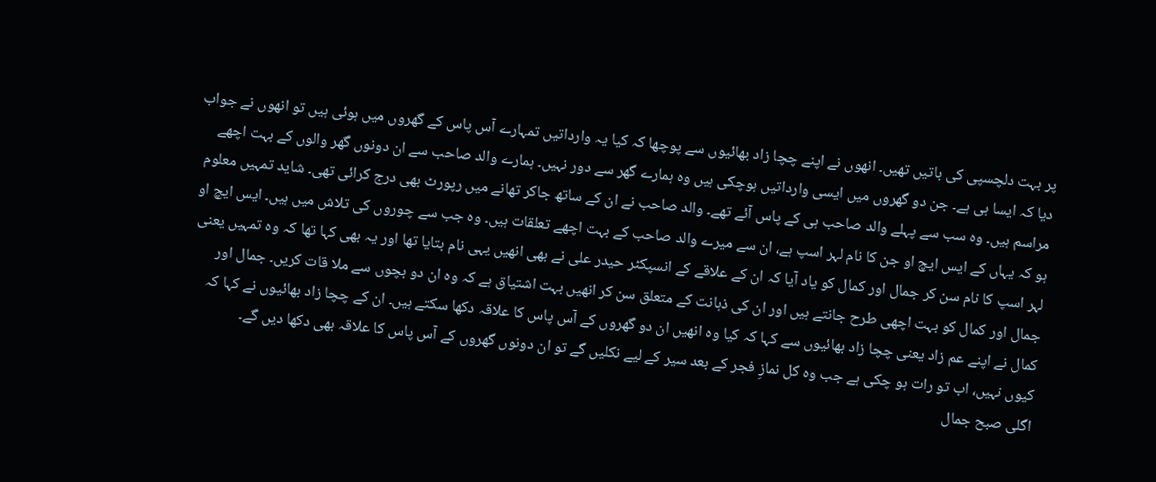پر بہت دلچسپی کی باتیں تھیں۔ انھوں نے اپنے چچا زاد بھائیوں سے پوچھا کہ کیا یہ وارداتیں تمہارے آس پاس کے گھروں میں ہوئی ہیں تو انھوں نے جواب دیا کہ ایسا ہی ہے۔ جن دو گھروں میں ایسی وارداتیں ہوچکی ہیں وہ ہمارے گھر سے دور نہیں۔ ہمارے والد صاحب سے ان دونوں گھر والوں کے بہت اچھے مراسم ہیں۔ وہ سب سے پہلے والد صاحب ہی کے پاس آئے تھے۔ والد صاحب نے ان کے ساتھ جاکر تھانے میں رپورٹ بھی درج کرائی تھی۔ شاید تمہیں معلوم ہو کہ یہاں کے ایس ایچ او جن کا نام لہر اسپ ہے، ان سے میرے والد صاحب کے بہت اچھے تعلقات ہیں۔ وہ جب سے چوروں کی تلاش میں ہیں۔ ایس ایچ او لہر اسپ کا نام سن کر جمال اور کمال کو یاد آیا کہ ان کے علاقے کے انسپکٹر حیدر علی نے بھی انھیں یہی نام بتایا تھا اور یہ بھی کہا تھا کہ وہ تمہیں یعنی جمال اور کمال کو بہت اچھی طرح جانتے ہیں اور ان کی ذہانت کے متعلق سن کر انھیں بہت اشتیاق ہے کہ وہ ان دو بچوں سے ملا قات کریں۔ جمال اور کمال نے اپنے عم زاد یعنی چچا زاد بھائیوں سے کہا کہ کیا وہ انھیں ان دو گھروں کے آس پاس کا علاقہ دکھا سکتے ہیں۔ ان کے چچا زاد بھائیوں نے کہا کہ کیوں نہیں، اب تو رات ہو چکی ہے جب وہ کل نمازِ فجر کے بعد سیر کے لیے نکلیں گے تو ان دونوں گھروں کے آس پاس کا علاقہ بھی دکھا دیں گے۔
اگلی صبح جمال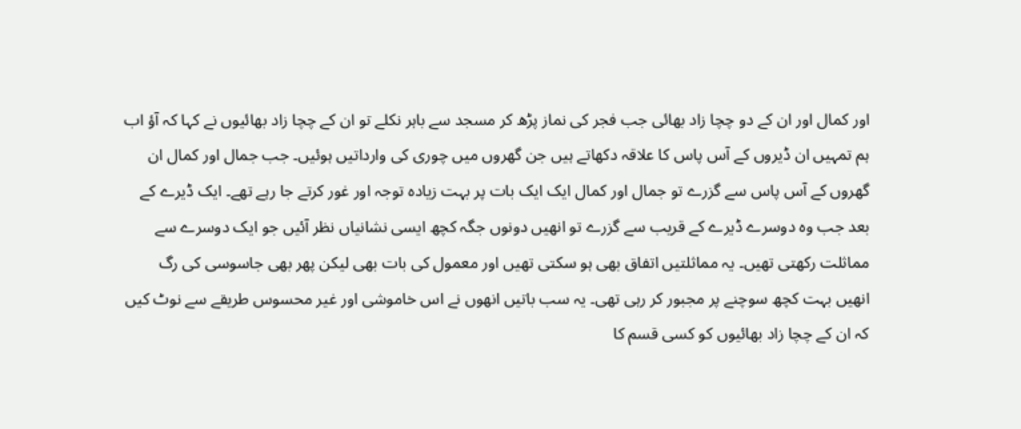اور کمال اور ان کے دو چچا زاد بھائی جب فجر کی نماز پڑھ کر مسجد سے باہر نکلے تو ان کے چچا زاد بھائیوں نے کہا کہ آؤ اب ہم تمہیں ان ڈیروں کے آس پاس کا علاقہ دکھاتے ہیں جن گھروں میں چوری کی وارداتیں ہوئیں۔ جب جمال اور کمال ان گھروں کے آس پاس سے گزرے تو جمال اور کمال ایک ایک بات پر بہت زیادہ توجہ اور غور کرتے جا رہے تھے۔ ایک ڈیرے کے بعد جب وہ دوسرے ڈیرے کے قریب سے گزرے تو انھیں دونوں جگہ کچھ ایسی نشانیاں نظر آئیں جو ایک دوسرے سے مماثلت رکھتی تھیں۔ یہ مماثلتیں اتفاق بھی ہو سکتی تھیں اور معمول کی بات بھی لیکن پھر بھی جاسوسی کی رگ انھیں بہت کچھ سوچنے پر مجبور کر رہی تھی۔ یہ سب باتیں انھوں نے اس خاموشی اور غیر محسوس طریقے سے نوٹ کیں کہ ان کے چچا زاد بھائیوں کو کسی قسم کا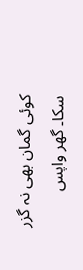کوئی گمان بھی نہ گزر سکا۔ گھر واپس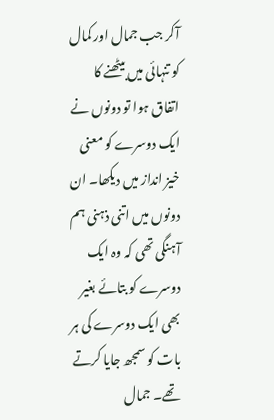آکر جب جمال اور کمال کو تنہائی میں بیٹھنے کا اتفاق ہوا تو دونوں نے ایک دوسرے کو معنی خیز انداز میں دیکھا۔ ان دونوں میں اتنی ذہنی ہم آہنگی تھی کہ وہ ایک دوسرے کو بتائے بغیر بھی ایک دوسرے کی ہر بات کو سمجھ جایا کرتے تھے۔ جمال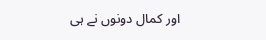اور کمال دونوں نے ہی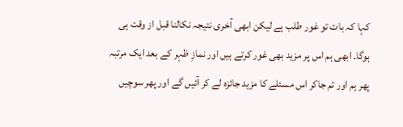کہا کہ بات تو غور طلب ہے لیکن ابھی آخری نتیجہ نکالنا قبل از وقت ہی ہوگا۔ ابھی ہم اس پر مزید بھی غور کرتے ہیں اور نمازِ ظہر کے بعد ایک مرتبہ پھر ہم اور تم جاکر اس مسئلے کا مزید جائزہ لے کر آئیں گے اور پھر سوچیں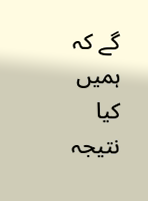گے کہ ہمیں کیا نتیجہ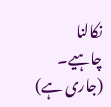نکالنا چاہیے۔ (جاری ہے)